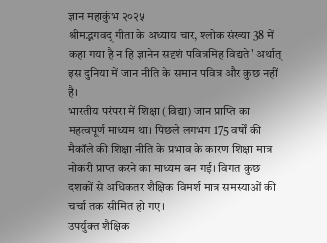ज्ञान महाकुंभ २०२५
श्रीमद्भगवद् गीता के अध्याय चार, श्लोक संख्या 38 में कहा गया है न हि ज्ञानेन सदृशं पवित्रमिह विद्यते' अर्थात् इस दुनिया में जान नीति के समान पवित्र और कुछ नहीं है।
भारतीय परंपरा में शिक्षा (विद्या) जान प्राप्ति का महत्वपूर्ण माध्यम था। पिछले लगभग 175 वर्षों की मैकॉले की शिक्षा नीति के प्रभाव के कारण शिक्षा मात्र नोकरी प्राप्त करने का माध्यम बन गई। विगत कुछ दशकों से अधिकतर शैक्षिक विमर्श मात्र समस्याओं की चर्चा तक सीमित हो गए।
उपर्युक्त शैक्षिक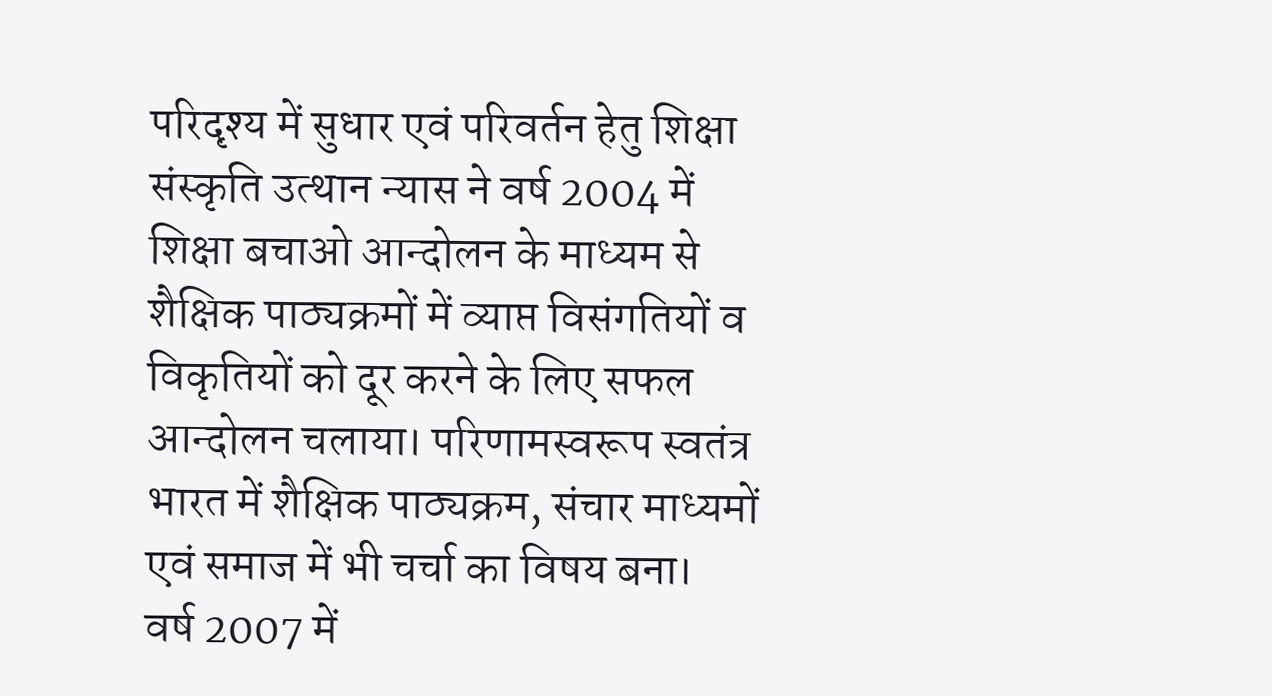परिदृश्य में सुधार एवं परिवर्तन हेतु शिक्षा संस्कृति उत्थान न्यास ने वर्ष 2004 में शिक्षा बचाओ आन्दोलन के माध्यम से शैक्षिक पाठ्यक्रमों में व्याप्त विसंगतियों व विकृतियों को दूर करने के लिए सफल आन्दोलन चलाया। परिणामस्वरूप स्वतंत्र भारत में शैक्षिक पाठ्यक्रम, संचार माध्यमों एवं समाज में भी चर्चा का विषय बना।
वर्ष 2007 में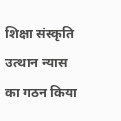शिक्षा संस्कृति उत्थान न्यास का गठन किया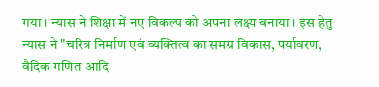गया। न्यास ने शिक्षा में नए विकल्प को अपना लक्ष्य बनाया। इस हेतु न्यास ने "चरित्र निर्माण एवं व्यक्तित्व का समग्र विकास, पर्यावरण, वैदिक गणित आदि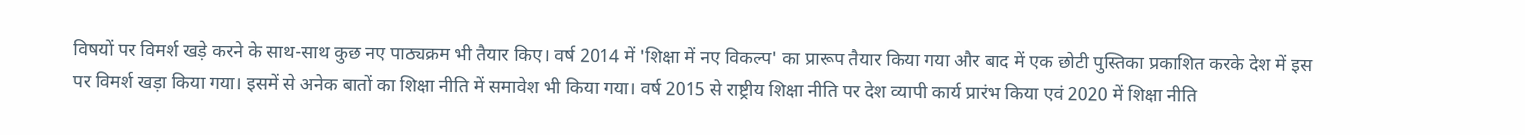विषयों पर विमर्श खड़े करने के साथ-साथ कुछ नए पाठ्यक्रम भी तैयार किए। वर्ष 2014 में 'शिक्षा में नए विकल्प' का प्रारूप तैयार किया गया और बाद में एक छोटी पुस्तिका प्रकाशित करके देश में इस पर विमर्श खड़ा किया गया। इसमें से अनेक बातों का शिक्षा नीति में समावेश भी किया गया। वर्ष 2015 से राष्ट्रीय शिक्षा नीति पर देश व्यापी कार्य प्रारंभ किया एवं 2020 में शिक्षा नीति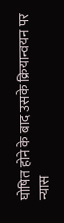घोषित होने के बाद उसके क्रियान्वयन पर न्यास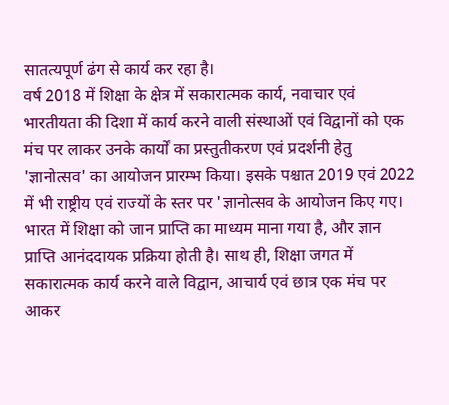सातत्यपूर्ण ढंग से कार्य कर रहा है।
वर्ष 2018 में शिक्षा के क्षेत्र में सकारात्मक कार्य, नवाचार एवं भारतीयता की दिशा में कार्य करने वाली संस्थाओं एवं विद्वानों को एक मंच पर लाकर उनके कार्यों का प्रस्तुतीकरण एवं प्रदर्शनी हेतु 'ज्ञानोत्सव' का आयोजन प्रारम्भ किया। इसके पश्चात 2019 एवं 2022 में भी राष्ट्रीय एवं राज्यों के स्तर पर 'ज्ञानोत्सव के आयोजन किए गए। भारत में शिक्षा को जान प्राप्ति का माध्यम माना गया है, और ज्ञान प्राप्ति आनंददायक प्रक्रिया होती है। साथ ही, शिक्षा जगत में सकारात्मक कार्य करने वाले विद्वान, आचार्य एवं छात्र एक मंच पर आकर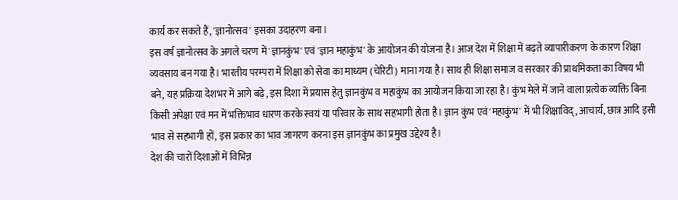कार्य कर सकते हैं, 'ज्ञानोत्सव' इसका उदाहरण बना।
इस वर्ष ज्ञानोत्सव के अगले चरण में 'ज्ञानकुंभ' एवं 'ज्ञान महाकुंभ' के आयोजन की योजना है। आज देश में शिक्षा में बढ़ते व्यापारीकरण के कारण शिक्षा व्यवसाय बन गया है। भारतीय परम्परा में शिक्षा को सेवा का माध्यम (चेरिटी) माना गया है। साथ ही शिक्षा समाज व सरकार की प्राथमिकता का विषय भी बने, यह प्रक्रिया देशभर में आगे बढ़े, इस दिशा में प्रयास हेतु ज्ञानकुंभ व महाकुंभ का आयोजन किया जा रहा है। कुंभ मेले में जाने वाला प्रत्येक व्यक्ति बिना किसी अपेक्षा एवं मन में भक्तिभाव धारण करके स्वयं या परिवार के साथ सहभागी होता है। ज्ञान कुंभ एवं 'महाकुंभ' में भी शिक्षाविद्, आचार्य, छात्र आदि इसी भाव से सहभागी हों, इस प्रकार का भाव जागरण करना इस ज्ञानकुंभ का प्रमुख उद्देश्य है।
देश की चारों दिशाओं में विभिन्न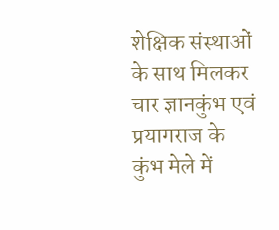शेक्षिक संस्थाओं के साथ मिलकर चार ज्ञानकुंभ एवं प्रयागराज के कुंभ मेले में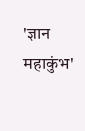'ज्ञान महाकुंभ'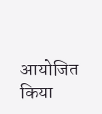आयोजित किया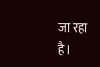जा रहा है।